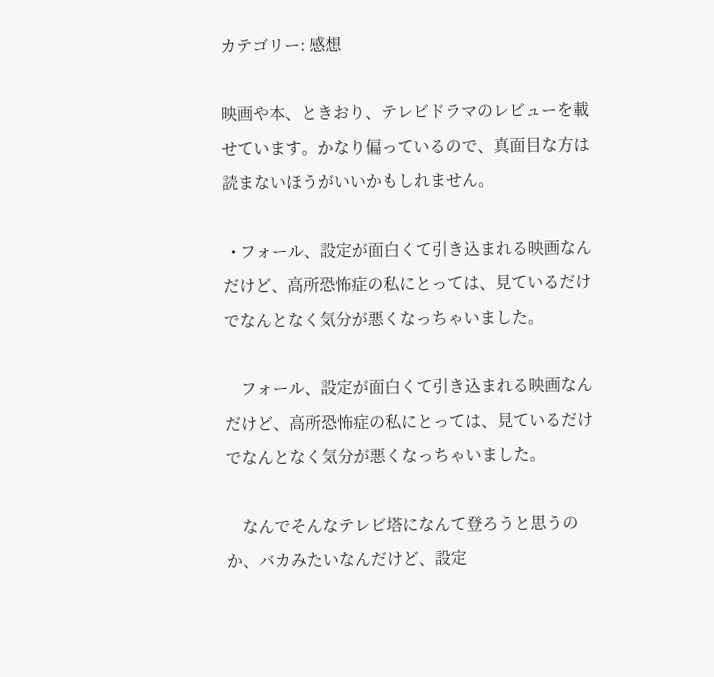カテゴリー: 感想

映画や本、ときおり、テレビドラマのレビューを載せています。かなり偏っているので、真面目な方は読まないほうがいいかもしれません。

  • フォール、設定が面白くて引き込まれる映画なんだけど、高所恐怖症の私にとっては、見ているだけでなんとなく気分が悪くなっちゃいました。

    フォール、設定が面白くて引き込まれる映画なんだけど、高所恐怖症の私にとっては、見ているだけでなんとなく気分が悪くなっちゃいました。

    なんでそんなテレビ塔になんて登ろうと思うのか、バカみたいなんだけど、設定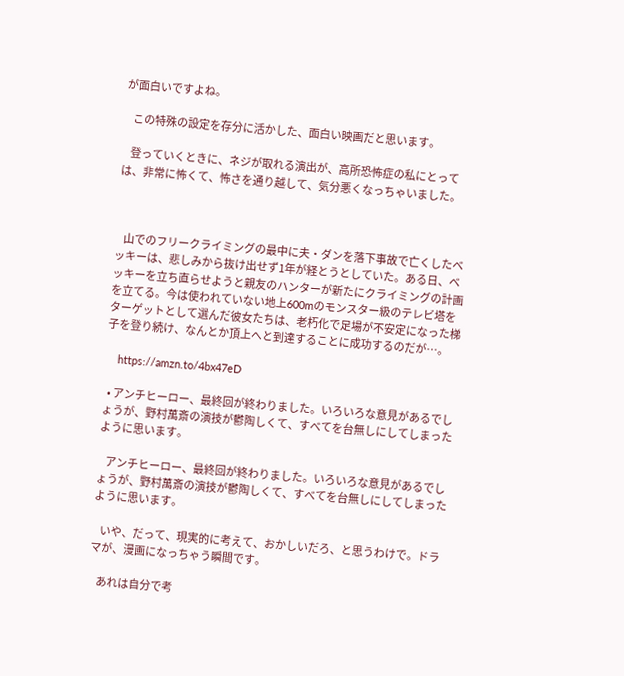が面白いですよね。

    この特殊の設定を存分に活かした、面白い映画だと思います。

    登っていくときに、ネジが取れる演出が、高所恐怖症の私にとっては、非常に怖くて、怖さを通り越して、気分悪くなっちゃいました。



    山でのフリークライミングの最中に夫・ダンを落下事故で亡くしたベッキーは、悲しみから抜け出せず1年が経とうとしていた。ある日、ベッキーを立ち直らせようと親友のハンターが新たにクライミングの計画を立てる。今は使われていない地上600mのモンスター級のテレビ塔をターゲットとして選んだ彼女たちは、老朽化で足場が不安定になった梯子を登り続け、なんとか頂上へと到達することに成功するのだが…。

    https://amzn.to/4bx47eD

  • アンチヒーロー、最終回が終わりました。いろいろな意見があるでしょうが、野村萬斎の演技が鬱陶しくて、すべてを台無しにしてしまったように思います。

    アンチヒーロー、最終回が終わりました。いろいろな意見があるでしょうが、野村萬斎の演技が鬱陶しくて、すべてを台無しにしてしまったように思います。

    いや、だって、現実的に考えて、おかしいだろ、と思うわけで。ドラマが、漫画になっちゃう瞬間です。

    あれは自分で考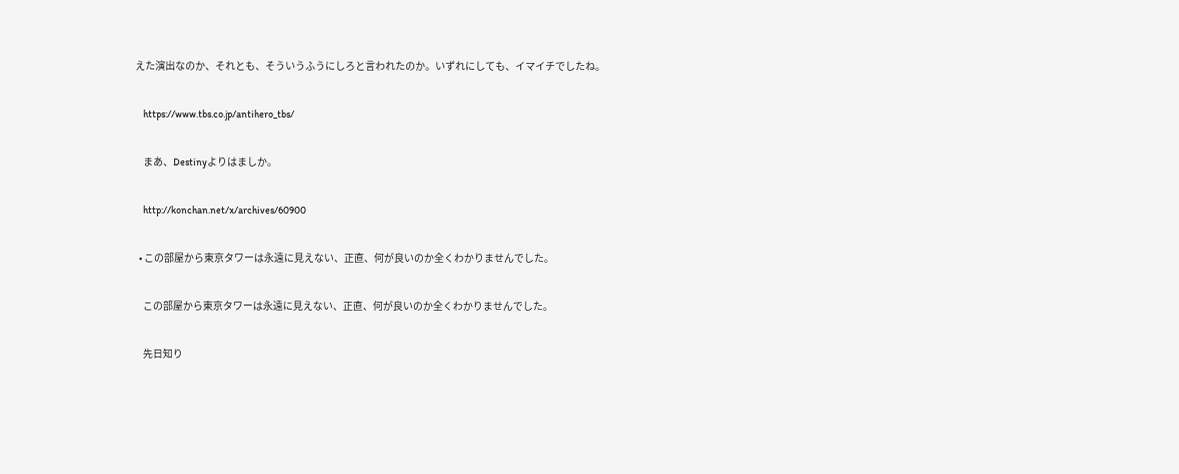えた演出なのか、それとも、そういうふうにしろと言われたのか。いずれにしても、イマイチでしたね。

    https://www.tbs.co.jp/antihero_tbs/

    まあ、Destinyよりはましか。

    http://konchan.net/x/archives/60900

  • この部屋から東京タワーは永遠に見えない、正直、何が良いのか全くわかりませんでした。

    この部屋から東京タワーは永遠に見えない、正直、何が良いのか全くわかりませんでした。

    先日知り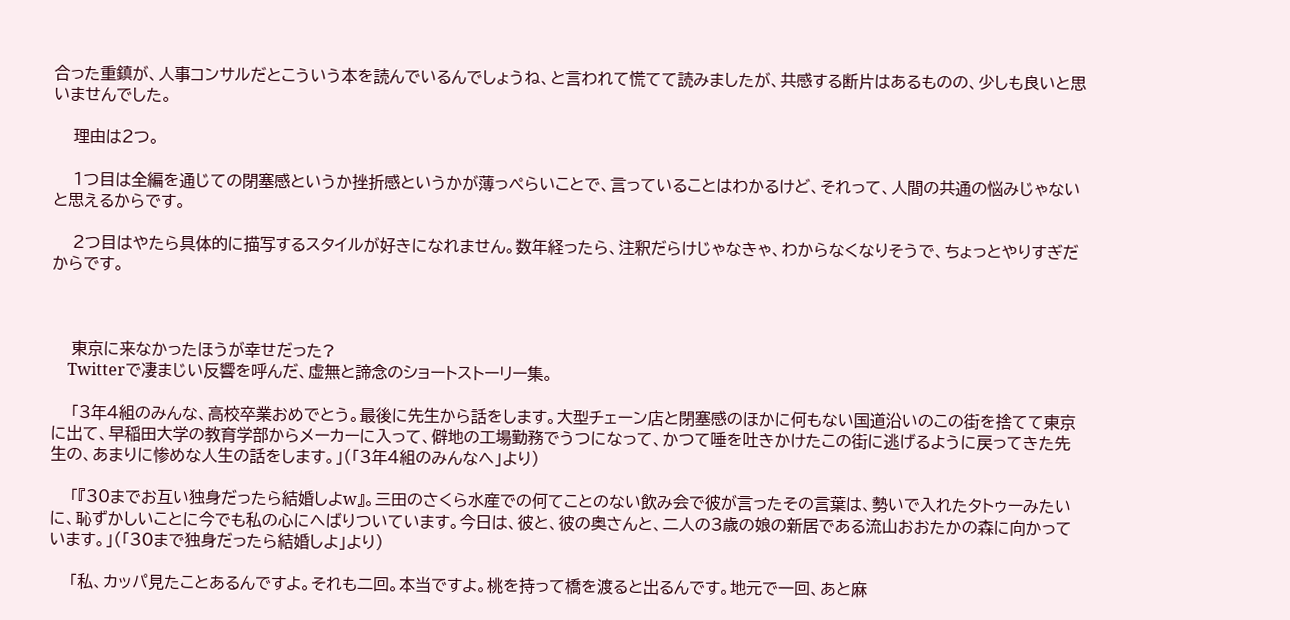合った重鎮が、人事コンサルだとこういう本を読んでいるんでしょうね、と言われて慌てて読みましたが、共感する断片はあるものの、少しも良いと思いませんでした。

    理由は2つ。

    1つ目は全編を通じての閉塞感というか挫折感というかが薄っぺらいことで、言っていることはわかるけど、それって、人間の共通の悩みじゃないと思えるからです。

    2つ目はやたら具体的に描写するスタイルが好きになれません。数年経ったら、注釈だらけじゃなきゃ、わからなくなりそうで、ちょっとやりすぎだからです。



    東京に来なかったほうが幸せだった?
    Twitterで凄まじい反響を呼んだ、虚無と諦念のショートストーリー集。

    「3年4組のみんな、高校卒業おめでとう。最後に先生から話をします。大型チェーン店と閉塞感のほかに何もない国道沿いのこの街を捨てて東京に出て、早稲田大学の教育学部からメーカーに入って、僻地の工場勤務でうつになって、かつて唾を吐きかけたこの街に逃げるように戻ってきた先生の、あまりに惨めな人生の話をします。」(「3年4組のみんなへ」より)

    「『30までお互い独身だったら結婚しよw』。三田のさくら水産での何てことのない飲み会で彼が言ったその言葉は、勢いで入れたタトゥーみたいに、恥ずかしいことに今でも私の心にへばりついています。今日は、彼と、彼の奥さんと、二人の3歳の娘の新居である流山おおたかの森に向かっています。」(「30まで独身だったら結婚しよ」より)

    「私、カッパ見たことあるんですよ。それも二回。本当ですよ。桃を持って橋を渡ると出るんです。地元で一回、あと麻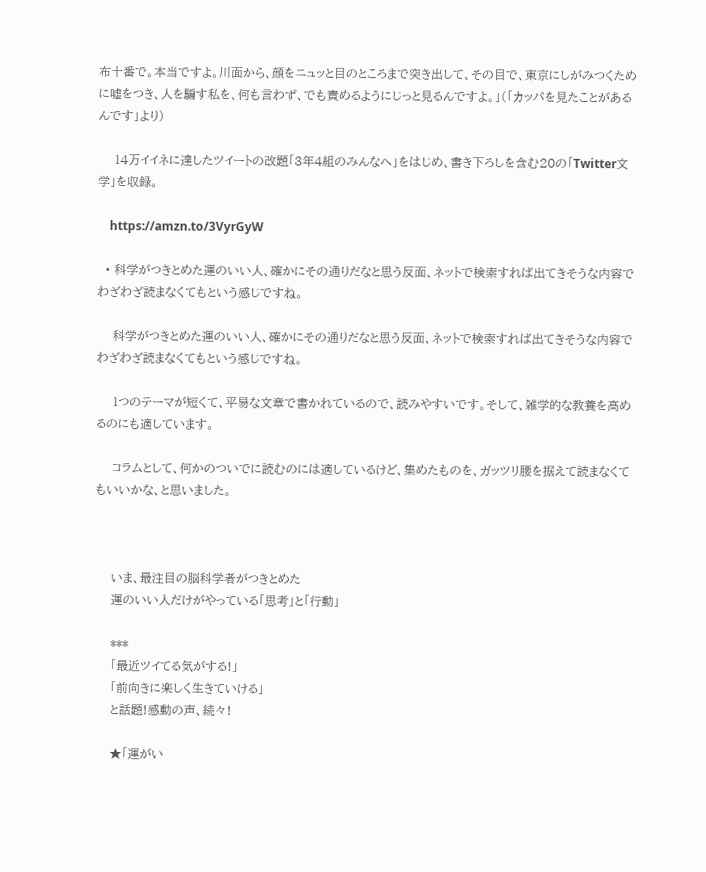布十番で。本当ですよ。川面から、顔をニュッと目のところまで突き出して、その目で、東京にしがみつくために嘘をつき、人を騙す私を、何も言わず、でも責めるようにじっと見るんですよ。」(「カッパを見たことがあるんです」より)

    14万イイネに達したツイートの改題「3年4組のみんなへ」をはじめ、書き下ろしを含む20の「Twitter文学」を収録。

    https://amzn.to/3VyrGyW

  • 科学がつきとめた運のいい人、確かにその通りだなと思う反面、ネットで検索すれば出てきそうな内容でわざわざ読まなくてもという感じですね。

    科学がつきとめた運のいい人、確かにその通りだなと思う反面、ネットで検索すれば出てきそうな内容でわざわざ読まなくてもという感じですね。

    1つのテーマが短くて、平易な文章で書かれているので、読みやすいです。そして、雑学的な教養を高めるのにも適しています。

    コラムとして、何かのついでに読むのには適しているけど、集めたものを、ガッツリ腰を据えて読まなくてもいいかな、と思いました。



    いま、最注目の脳科学者がつきとめた
    運のいい人だけがやっている「思考」と「行動」

    ***
    「最近ツイてる気がする!」
    「前向きに楽しく生きていける」
    と話題!感動の声、続々!

    ★「運がい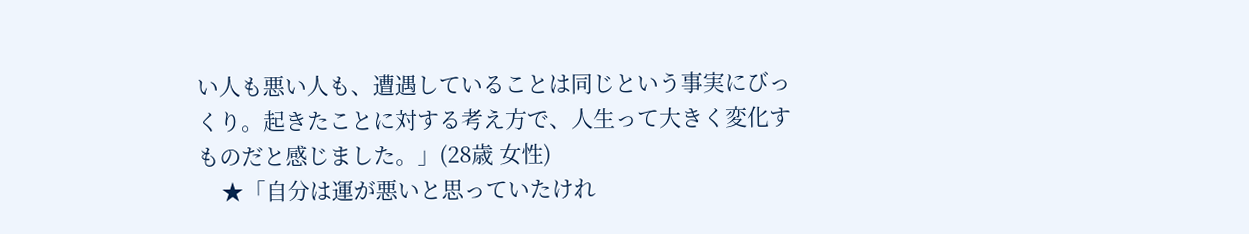い人も悪い人も、遭遇していることは同じという事実にびっくり。起きたことに対する考え方で、人生って大きく変化すものだと感じました。」(28歳 女性)
    ★「自分は運が悪いと思っていたけれ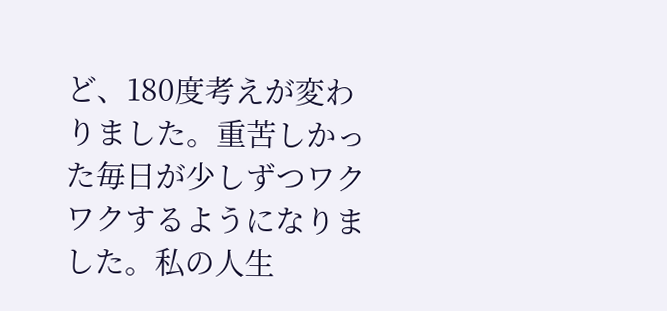ど、180度考えが変わりました。重苦しかった毎日が少しずつワクワクするようになりました。私の人生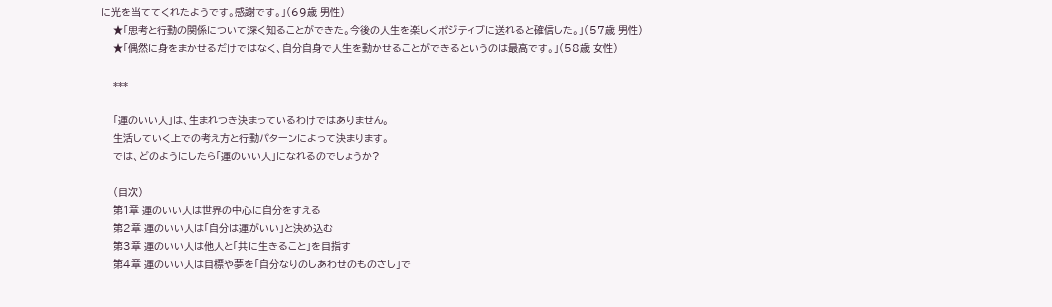に光を当ててくれたようです。感謝です。」(69歳 男性)
    ★「思考と行動の関係について深く知ることができた。今後の人生を楽しくポジティブに送れると確信した。」(57歳 男性)
    ★「偶然に身をまかせるだけではなく、自分自身で人生を動かせることができるというのは最高です。」(58歳 女性)

    ***

    「運のいい人」は、生まれつき決まっているわけではありません。
    生活していく上での考え方と行動パターンによって決まります。
    では、どのようにしたら「運のいい人」になれるのでしょうか?

    (目次)
    第1章 運のいい人は世界の中心に自分をすえる
    第2章 運のいい人は「自分は運がいい」と決め込む
    第3章 運のいい人は他人と「共に生きること」を目指す
    第4章 運のいい人は目標や夢を「自分なりのしあわせのものさし」で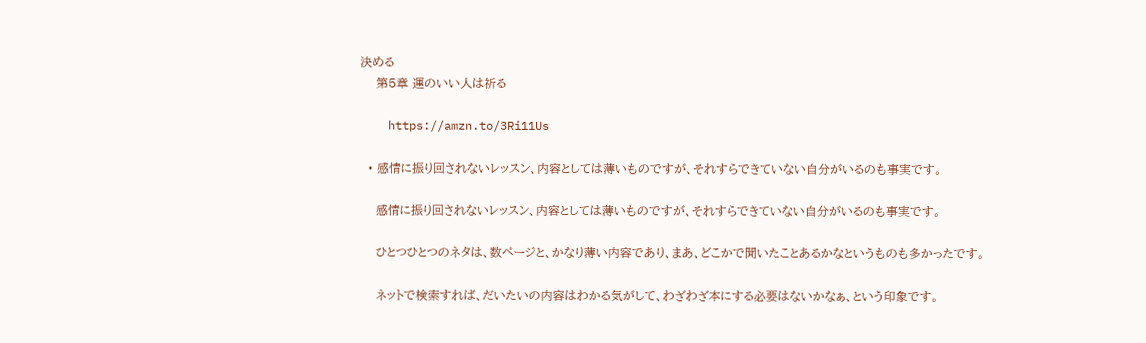決める
    第5章 運のいい人は祈る

    https://amzn.to/3Ri11Us

  • 感情に振り回されないレッスン、内容としては薄いものですが、それすらできていない自分がいるのも事実です。

    感情に振り回されないレッスン、内容としては薄いものですが、それすらできていない自分がいるのも事実です。

    ひとつひとつのネタは、数ページと、かなり薄い内容であり、まあ、どこかで聞いたことあるかなというものも多かったです。

    ネットで検索すれば、だいたいの内容はわかる気がして、わざわざ本にする必要はないかなぁ、という印象です。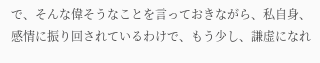で、そんな偉そうなことを言っておきながら、私自身、感情に振り回されているわけで、もう少し、謙虚になれ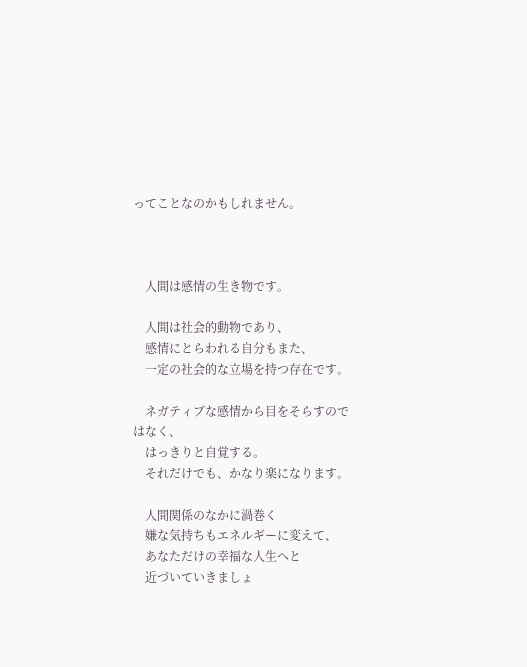ってことなのかもしれません。



    人間は感情の生き物です。

    人間は社会的動物であり、
    感情にとらわれる自分もまた、
    一定の社会的な立場を持つ存在です。

    ネガティブな感情から目をそらすのではなく、
    はっきりと自覚する。
    それだけでも、かなり楽になります。

    人間関係のなかに渦巻く
    嫌な気持ちもエネルギーに変えて、
    あなただけの幸福な人生へと
    近づいていきましょ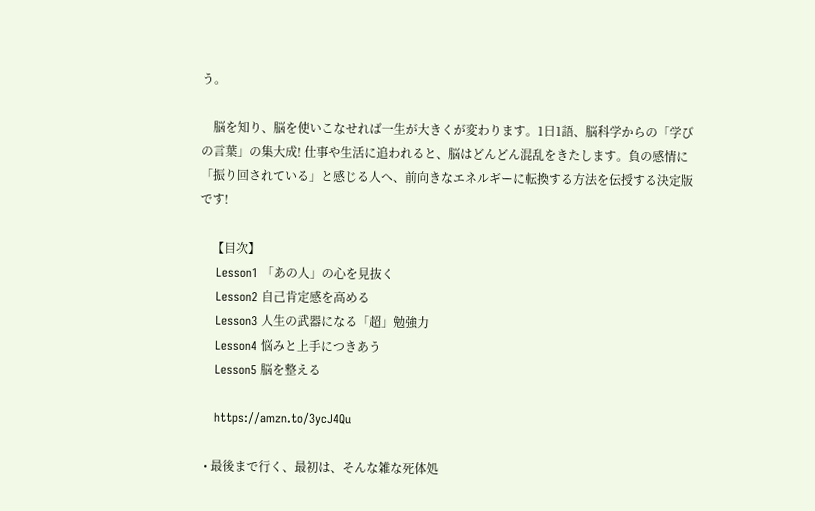う。

    脳を知り、脳を使いこなせれば一生が大きくが変わります。1日1語、脳科学からの「学びの言葉」の集大成! 仕事や生活に追われると、脳はどんどん混乱をきたします。負の感情に「振り回されている」と感じる人へ、前向きなエネルギーに転換する方法を伝授する決定版です!

    【目次】
    Lesson1 「あの人」の心を見抜く
    Lesson2 自己肯定感を高める
    Lesson3 人生の武器になる「超」勉強力
    Lesson4 悩みと上手につきあう
    Lesson5 脳を整える

    https://amzn.to/3ycJ4Qu

  • 最後まで行く、最初は、そんな雑な死体処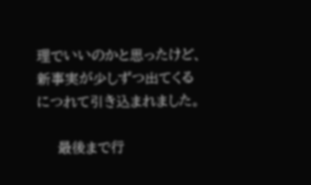理でいいのかと思ったけど、新事実が少しずつ出てくるにつれて引き込まれました。

    最後まで行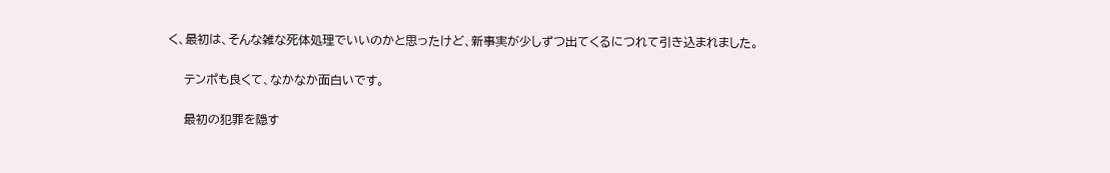く、最初は、そんな雑な死体処理でいいのかと思ったけど、新事実が少しずつ出てくるにつれて引き込まれました。

    テンポも良くて、なかなか面白いです。

    最初の犯罪を隠す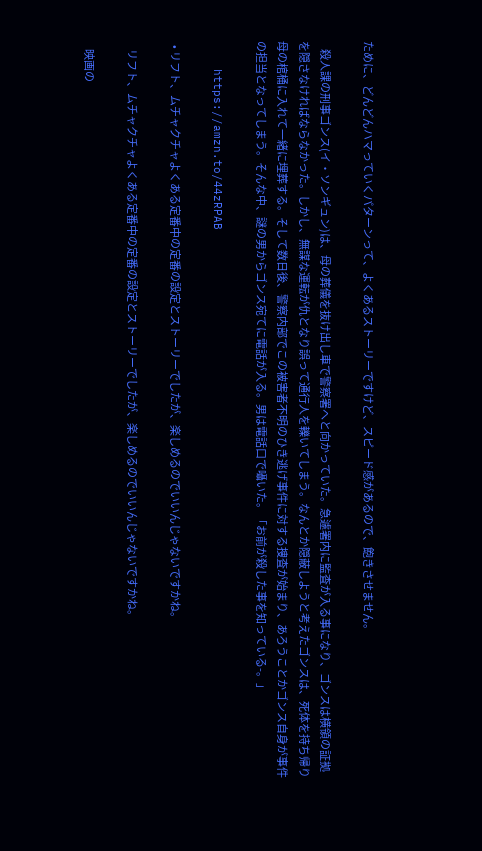ために、どんどんハマっていくパターンって、よくあるストーリーですけど、スピード感があるので、飽きさせません。

    殺人課の刑事ゴンス(イ・ソンギュン)は、母の葬儀を抜け出し車で警察署へと向かっていた。急遽署内に監査が入る事になり、ゴンスは横領の証拠を隠さなければならなかった。しかし、無謀な運転が仇となり誤って通行人を轢いてしまう。なんとか隠蔽しようと考えたゴンスは、死体を持ち帰り母の棺桶に入れて一緒に埋葬する。そして数日後、警察内部でこの被害者不明のひき逃げ事件に対する捜査が始まり、あろうことかゴンス自身が事件の担当となってしまう。そんな中、謎の男からゴンス宛てに電話が入る。男は電話口で囁いた。「お前が殺した事を知っている-。」

    https://amzn.to/44zRPAB

  • リフト、ムチャクチャよくある定番中の定番の設定とストーリーでしたが、楽しめるのでいいんじゃないですかね。

    リフト、ムチャクチャよくある定番中の定番の設定とストーリーでしたが、楽しめるのでいいんじゃないですかね。

    映画の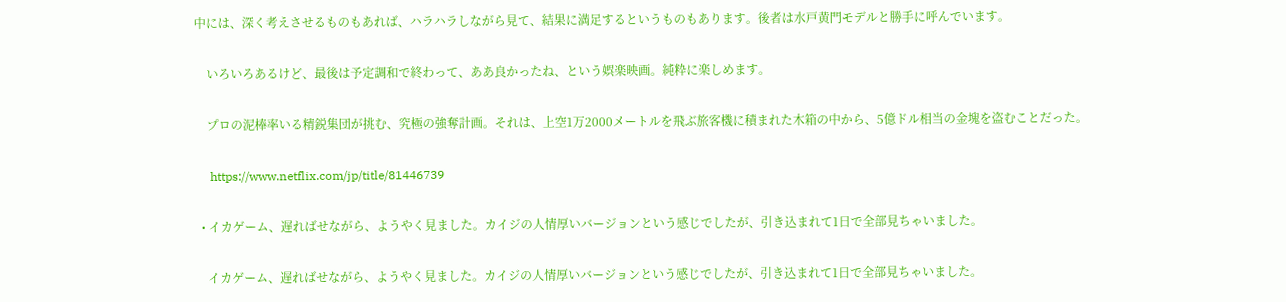中には、深く考えさせるものもあれば、ハラハラしながら見て、結果に満足するというものもあります。後者は水戸黄門モデルと勝手に呼んでいます。

    いろいろあるけど、最後は予定調和で終わって、ああ良かったね、という娯楽映画。純粋に楽しめます。

    プロの泥棒率いる精鋭集団が挑む、究極の強奪計画。それは、上空1万2000メートルを飛ぶ旅客機に積まれた木箱の中から、5億ドル相当の金塊を盗むことだった。

     https://www.netflix.com/jp/title/81446739

  • イカゲーム、遅ればせながら、ようやく見ました。カイジの人情厚いバージョンという感じでしたが、引き込まれて1日で全部見ちゃいました。

    イカゲーム、遅ればせながら、ようやく見ました。カイジの人情厚いバージョンという感じでしたが、引き込まれて1日で全部見ちゃいました。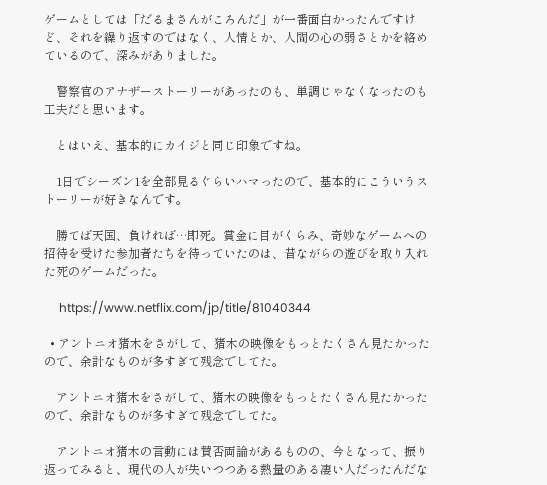ゲームとしては「だるまさんがころんだ」が一番面白かったんですけど、それを繰り返すのではなく、人情とか、人間の心の弱さとかを絡めているので、深みがありました。

    警察官のアナザーストーリーがあったのも、単調じゃなくなったのも工夫だと思います。

    とはいえ、基本的にカイジと同じ印象ですね。

    1日でシーズン1を全部見るぐらいハマったので、基本的にこういうストーリーが好きなんです。

    勝てば天国、負ければ…即死。賞金に目がくらみ、奇妙なゲームへの招待を受けた参加者たちを待っていたのは、昔ながらの遊びを取り入れた死のゲームだった。

     https://www.netflix.com/jp/title/81040344

  • アントニオ猪木をさがして、猪木の映像をもっとたくさん見たかったので、余計なものが多すぎて残念でしてた。

    アントニオ猪木をさがして、猪木の映像をもっとたくさん見たかったので、余計なものが多すぎて残念でしてた。

    アントニオ猪木の言動には賛否両論があるものの、今となって、振り返ってみると、現代の人が失いつつある熱量のある凄い人だったんだな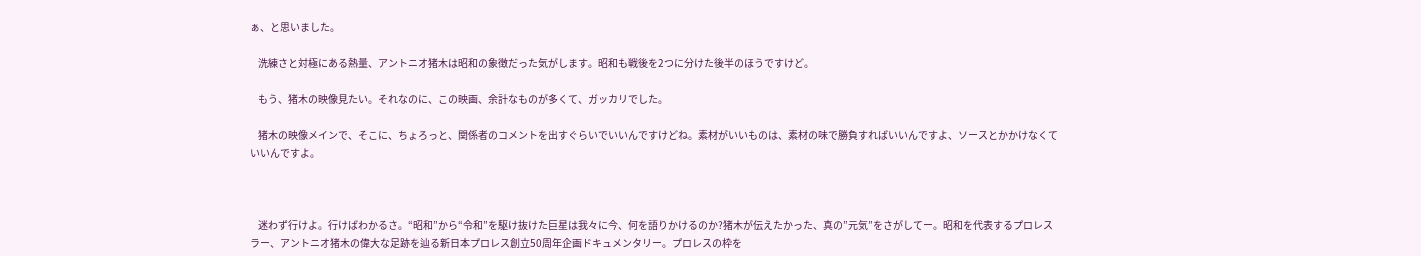ぁ、と思いました。

    洗練さと対極にある熱量、アントニオ猪木は昭和の象徴だった気がします。昭和も戦後を2つに分けた後半のほうですけど。

    もう、猪木の映像見たい。それなのに、この映画、余計なものが多くて、ガッカリでした。

    猪木の映像メインで、そこに、ちょろっと、関係者のコメントを出すぐらいでいいんですけどね。素材がいいものは、素材の味で勝負すればいいんですよ、ソースとかかけなくていいんですよ。



    迷わず行けよ。行けばわかるさ。“昭和”から“令和”を駆け抜けた巨星は我々に今、何を語りかけるのか?猪木が伝えたかった、真の”元気”をさがしてー。昭和を代表するプロレスラー、アントニオ猪木の偉大な足跡を辿る新日本プロレス創立50周年企画ドキュメンタリー。プロレスの枠を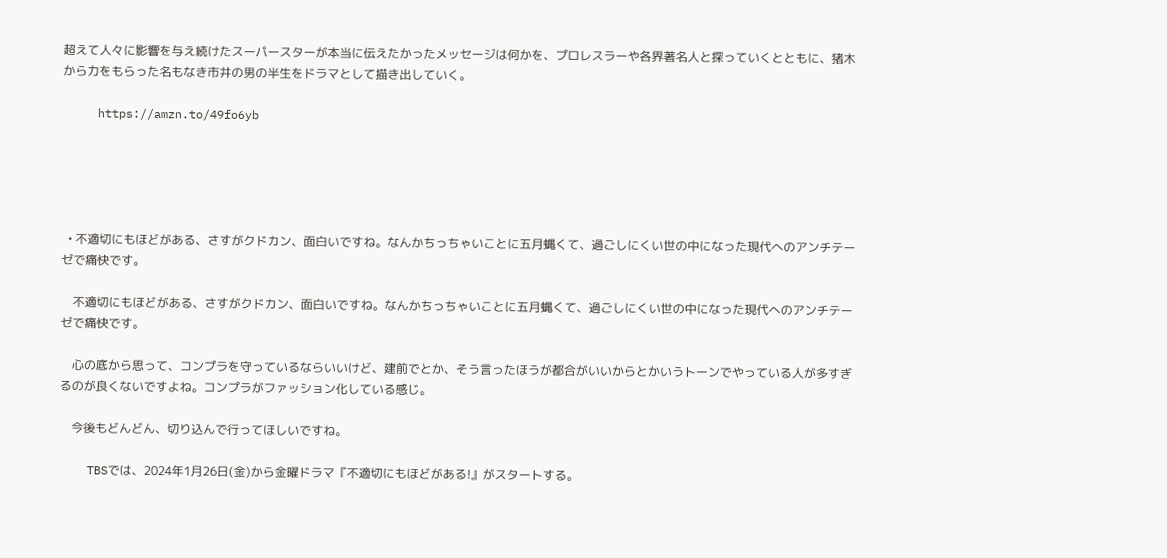超えて人々に影響を与え続けたスーパースターが本当に伝えたかったメッセージは何かを、プロレスラーや各界著名人と探っていくとともに、猪木から力をもらった名もなき市井の男の半生をドラマとして描き出していく。

     https://amzn.to/49fo6yb





  • 不適切にもほどがある、さすがクドカン、面白いですね。なんかちっちゃいことに五月蝿くて、過ごしにくい世の中になった現代へのアンチテーゼで痛快です。

    不適切にもほどがある、さすがクドカン、面白いですね。なんかちっちゃいことに五月蝿くて、過ごしにくい世の中になった現代へのアンチテーゼで痛快です。

    心の底から思って、コンプラを守っているならいいけど、建前でとか、そう言ったほうが都合がいいからとかいうトーンでやっている人が多すぎるのが良くないですよね。コンプラがファッション化している感じ。

    今後もどんどん、切り込んで行ってほしいですね。

    TBSでは、2024年1月26日(金)から金曜ドラマ『不適切にもほどがある!』がスタートする。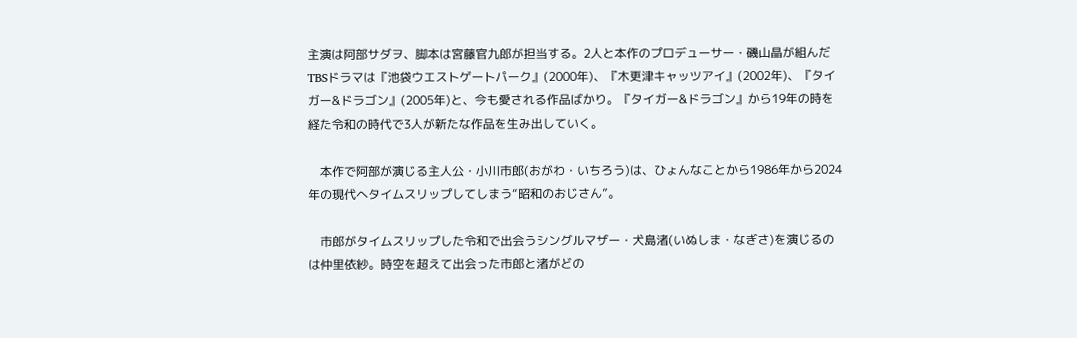主演は阿部サダヲ、脚本は宮藤官九郎が担当する。2人と本作のプロデューサー・磯山晶が組んだTBSドラマは『池袋ウエストゲートパーク』(2000年)、『木更津キャッツアイ』(2002年)、『タイガー&ドラゴン』(2005年)と、今も愛される作品ばかり。『タイガー&ドラゴン』から19年の時を経た令和の時代で3人が新たな作品を生み出していく。

    本作で阿部が演じる主人公・小川市郎(おがわ・いちろう)は、ひょんなことから1986年から2024年の現代へタイムスリップしてしまう“昭和のおじさん”。

    市郎がタイムスリップした令和で出会うシングルマザー・犬島渚(いぬしま・なぎさ)を演じるのは仲里依紗。時空を超えて出会った市郎と渚がどの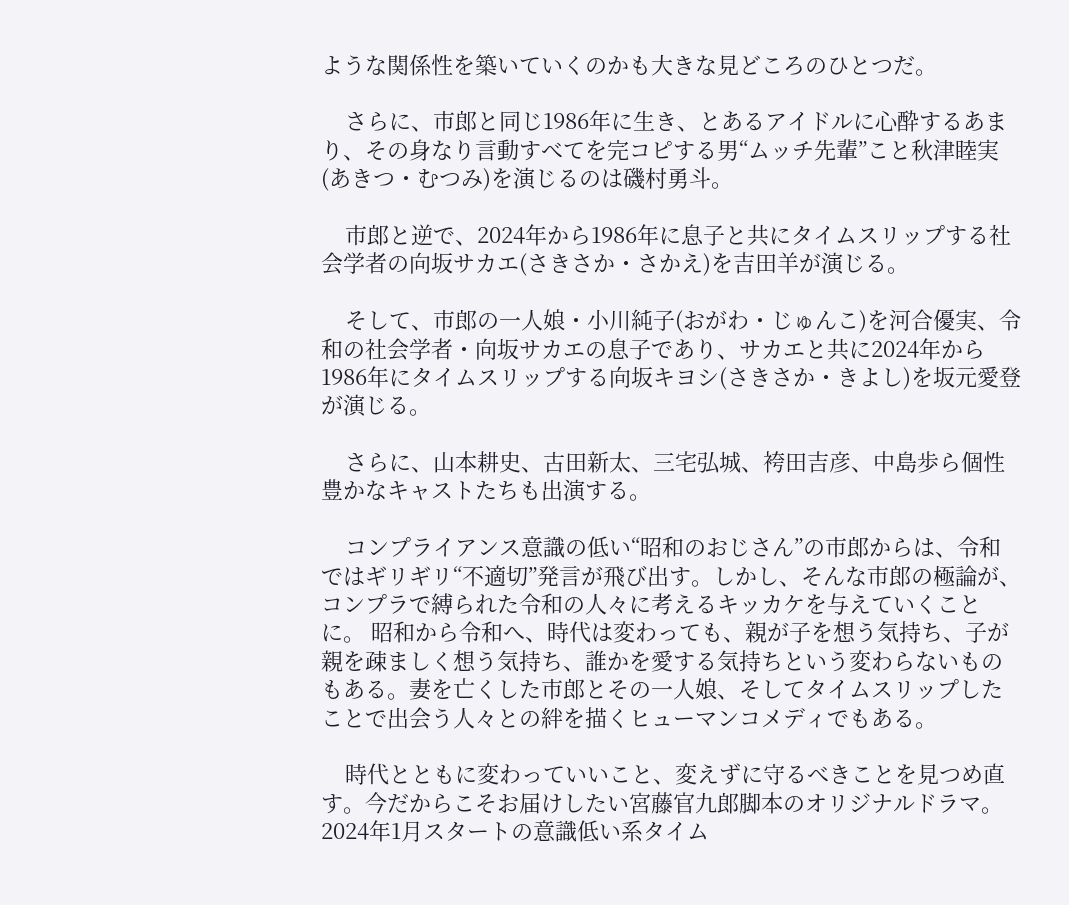ような関係性を築いていくのかも大きな見どころのひとつだ。

    さらに、市郎と同じ1986年に生き、とあるアイドルに心酔するあまり、その身なり言動すべてを完コピする男“ムッチ先輩”こと秋津睦実(あきつ・むつみ)を演じるのは磯村勇斗。

    市郎と逆で、2024年から1986年に息子と共にタイムスリップする社会学者の向坂サカエ(さきさか・さかえ)を吉田羊が演じる。

    そして、市郎の一人娘・小川純子(おがわ・じゅんこ)を河合優実、令和の社会学者・向坂サカエの息子であり、サカエと共に2024年から1986年にタイムスリップする向坂キヨシ(さきさか・きよし)を坂元愛登が演じる。

    さらに、山本耕史、古田新太、三宅弘城、袴田吉彦、中島歩ら個性豊かなキャストたちも出演する。

    コンプライアンス意識の低い“昭和のおじさん”の市郎からは、令和ではギリギリ“不適切”発言が飛び出す。しかし、そんな市郎の極論が、コンプラで縛られた令和の人々に考えるキッカケを与えていくことに。 昭和から令和へ、時代は変わっても、親が子を想う気持ち、子が親を疎ましく想う気持ち、誰かを愛する気持ちという変わらないものもある。妻を亡くした市郎とその一人娘、そしてタイムスリップしたことで出会う人々との絆を描くヒューマンコメディでもある。

    時代とともに変わっていいこと、変えずに守るべきことを見つめ直す。今だからこそお届けしたい宮藤官九郎脚本のオリジナルドラマ。2024年1月スタートの意識低い系タイム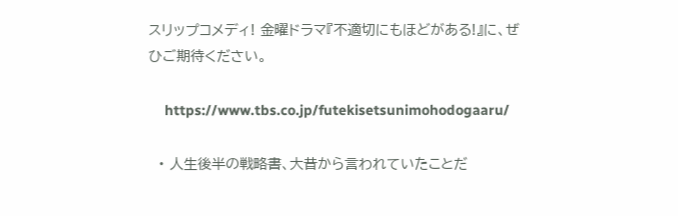スリップコメディ! 金曜ドラマ『不適切にもほどがある!』に、ぜひご期待ください。

    https://www.tbs.co.jp/futekisetsunimohodogaaru/

  • 人生後半の戦略書、大昔から言われていたことだ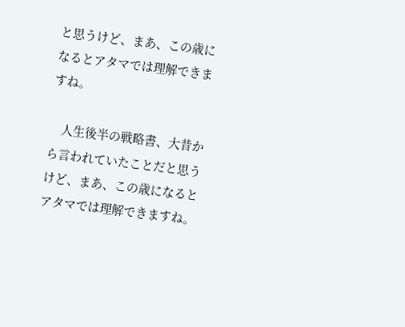と思うけど、まあ、この歳になるとアタマでは理解できますね。

    人生後半の戦略書、大昔から言われていたことだと思うけど、まあ、この歳になるとアタマでは理解できますね。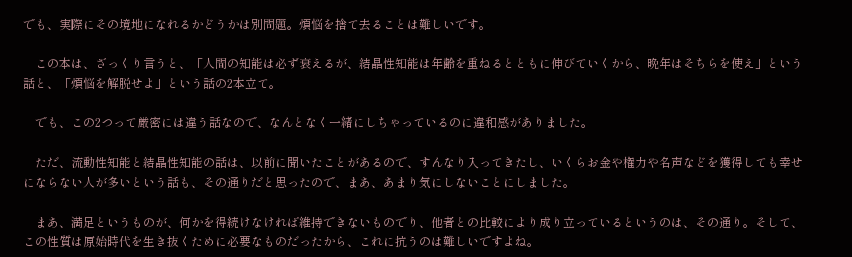でも、実際にその境地になれるかどうかは別問題。煩悩を捨て去ることは難しいです。

    この本は、ざっくり言うと、「人間の知能は必ず衰えるが、結晶性知能は年齢を重ねるとともに伸びていくから、晩年はそちらを使え」という話と、「煩悩を解脱せよ」という話の2本立て。

    でも、この2つって厳密には違う話なので、なんとなく一緒にしちゃっているのに違和感がありました。

    ただ、流動性知能と結晶性知能の話は、以前に聞いたことがあるので、すんなり入ってきたし、いくらお金や権力や名声などを獲得しても幸せにならない人が多いという話も、その通りだと思ったので、まあ、あまり気にしないことにしました。

    まあ、満足というものが、何かを得続けなければ維持できないものでり、他者との比較により成り立っているというのは、その通り。そして、この性質は原始時代を生き抜くために必要なものだったから、これに抗うのは難しいですよね。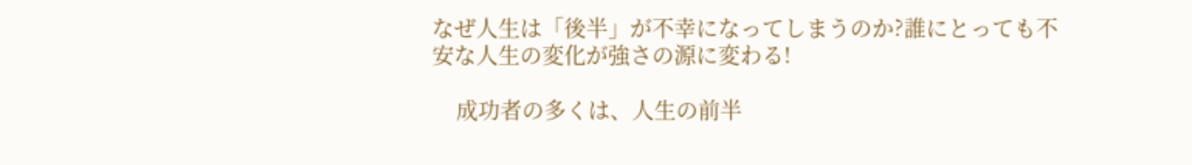なぜ人生は「後半」が不幸になってしまうのか?誰にとっても不安な人生の変化が強さの源に変わる!

    成功者の多くは、人生の前半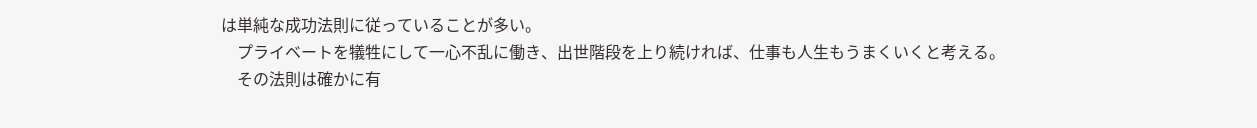は単純な成功法則に従っていることが多い。
    プライベートを犠牲にして一心不乱に働き、出世階段を上り続ければ、仕事も人生もうまくいくと考える。
    その法則は確かに有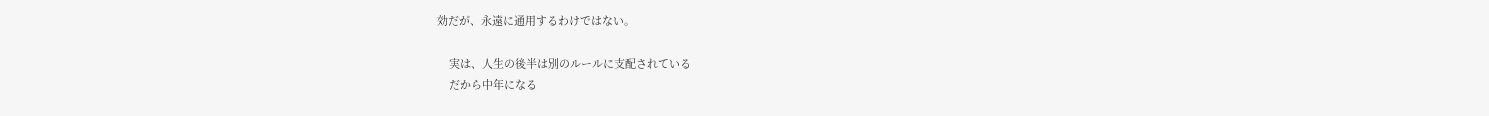効だが、永遠に通用するわけではない。

    実は、人生の後半は別のルールに支配されている
    だから中年になる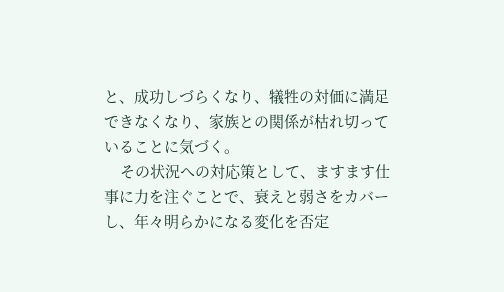と、成功しづらくなり、犠牲の対価に満足できなくなり、家族との関係が枯れ切っていることに気づく。
    その状況への対応策として、ますます仕事に力を注ぐことで、衰えと弱さをカバーし、年々明らかになる変化を否定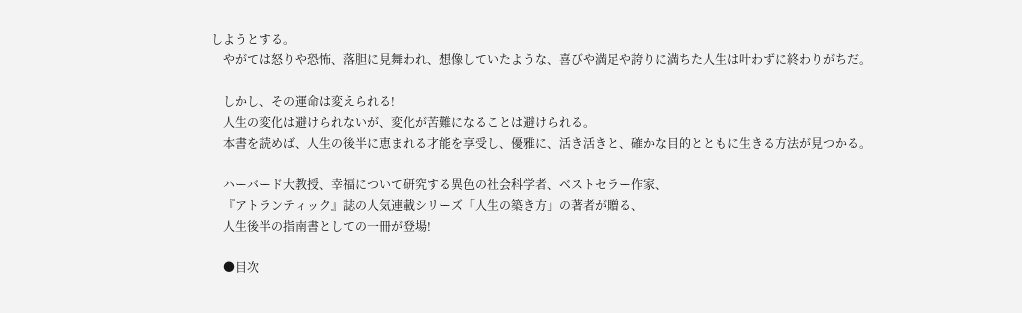しようとする。
    やがては怒りや恐怖、落胆に見舞われ、想像していたような、喜びや満足や誇りに満ちた人生は叶わずに終わりがちだ。

    しかし、その運命は変えられる!
    人生の変化は避けられないが、変化が苦難になることは避けられる。
    本書を読めば、人生の後半に恵まれる才能を享受し、優雅に、活き活きと、確かな目的とともに生きる方法が見つかる。

    ハーバード大教授、幸福について研究する異色の社会科学者、ベストセラー作家、
    『アトランティック』誌の人気連載シリーズ「人生の築き方」の著者が贈る、
    人生後半の指南書としての一冊が登場!

    ●目次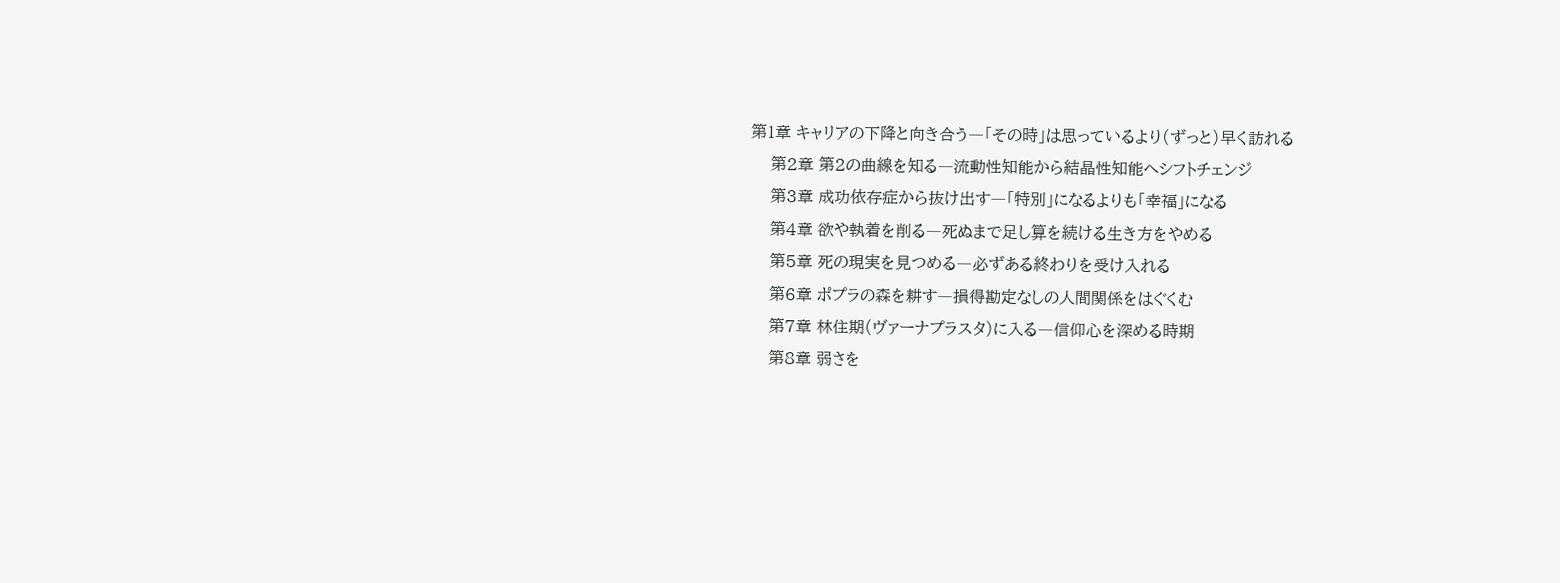第1章 キャリアの下降と向き合う―「その時」は思っているより(ずっと)早く訪れる
    第2章 第2の曲線を知る―流動性知能から結晶性知能へシフトチェンジ
    第3章 成功依存症から抜け出す―「特別」になるよりも「幸福」になる
    第4章 欲や執着を削る―死ぬまで足し算を続ける生き方をやめる
    第5章 死の現実を見つめる―必ずある終わりを受け入れる
    第6章 ポプラの森を耕す―損得勘定なしの人間関係をはぐくむ
    第7章 林住期(ヴァーナプラスタ)に入る―信仰心を深める時期
    第8章 弱さを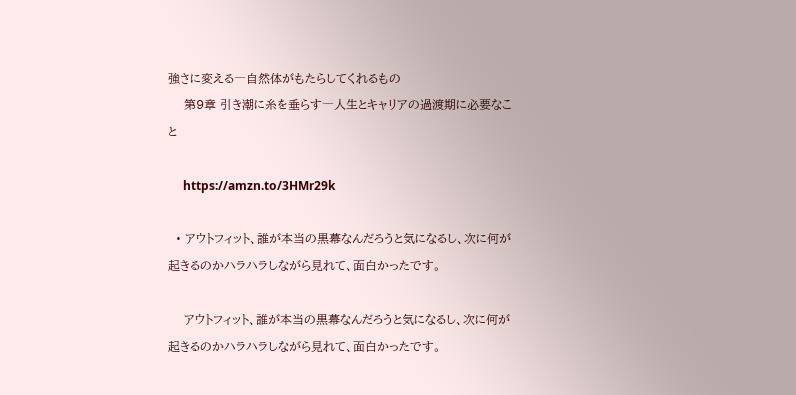強さに変える―自然体がもたらしてくれるもの
    第9章 引き潮に糸を垂らす―人生とキャリアの過渡期に必要なこと

     https://amzn.to/3HMr29k

  • アウトフィット、誰が本当の黒幕なんだろうと気になるし、次に何が起きるのかハラハラしながら見れて、面白かったです。

    アウトフィット、誰が本当の黒幕なんだろうと気になるし、次に何が起きるのかハラハラしながら見れて、面白かったです。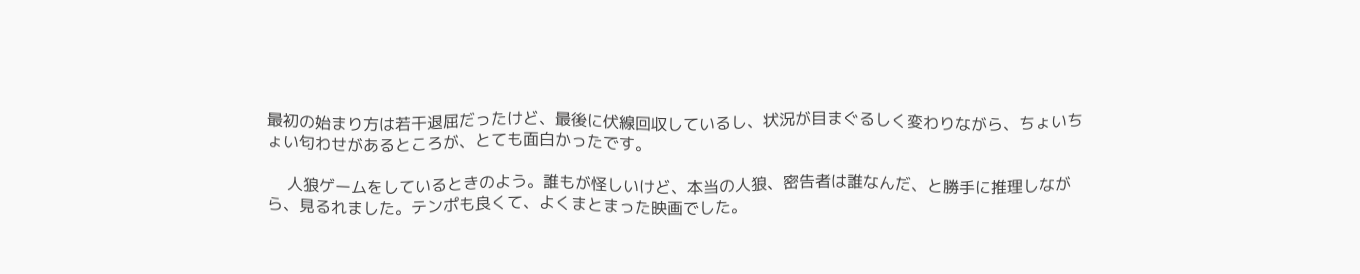最初の始まり方は若干退屈だったけど、最後に伏線回収しているし、状況が目まぐるしく変わりながら、ちょいちょい匂わせがあるところが、とても面白かったです。

    人狼ゲームをしているときのよう。誰もが怪しいけど、本当の人狼、密告者は誰なんだ、と勝手に推理しながら、見るれました。テンポも良くて、よくまとまった映画でした。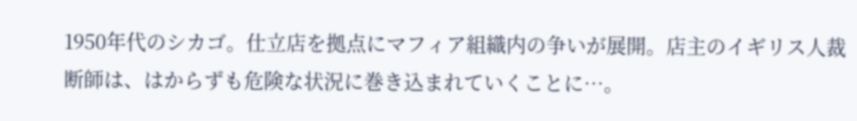1950年代のシカゴ。仕立店を拠点にマフィア組織内の争いが展開。店主のイギリス人裁断師は、はからずも危険な状況に巻き込まれていくことに…。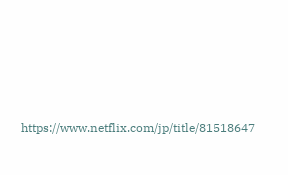https://www.netflix.com/jp/title/81518647